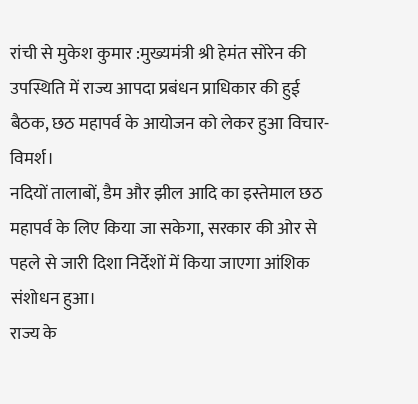रांची से मुकेश कुमार :मुख्यमंत्री श्री हेमंत सोरेन की उपस्थिति में राज्य आपदा प्रबंधन प्राधिकार की हुई बैठक, छठ महापर्व के आयोजन को लेकर हुआ विचार-विमर्श।
नदियों तालाबों, डैम और झील आदि का इस्तेमाल छठ महापर्व के लिए किया जा सकेगा, सरकार की ओर से पहले से जारी दिशा निर्देशों में किया जाएगा आंशिक संशोधन हुआ।
राज्य के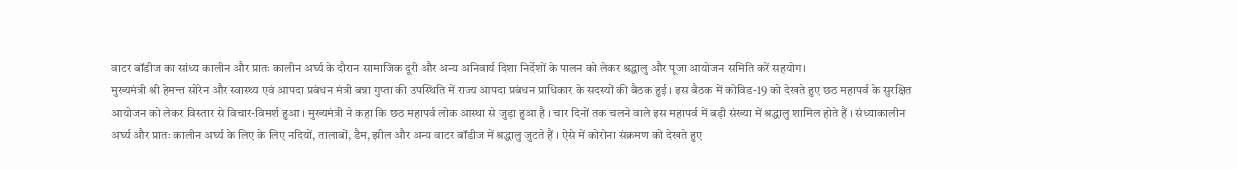वाटर बॉडीज का सांध्य कालीन और प्रातः कालीन अर्घ्य के दौरान सामाजिक दूरी और अन्य अनिवार्य दिशा निर्देशों के पालन को लेकर श्रद्धालु और पूजा आयोजन समिति करें सहयोग।
मुख्यमंत्री श्री हेमन्त सोरेन और स्वास्थ्य एवं आपदा प्रबंधन मंत्री बन्ना गुप्ता की उपस्थिति में राज्य आपदा प्रबंधन प्राधिकार के सदस्यों की बैठक हुई । इस बैठक में कोविड-19 को देखते हुए छठ महापर्व के सुरक्षित आयोजन को लेकर विस्तार से विचार-विमर्श हुआ । मुख्यमंत्री ने कहा कि छठ महापर्व लोक आस्था से जुड़ा हुआ है । चार दिनों तक चलने वाले इस महापर्व में बड़ी संख्या में श्रद्धालु शामिल होते हैं । संध्याकालीन अर्घ्य और प्रातः कालीन अर्घ्य के लिए के लिए नदियों, तालाबों, डैम, झील और अन्य वाटर बॉडीज में श्रद्धालु जुटते हैं । ऐसे में कोरोना संक्रमण को देखते हुए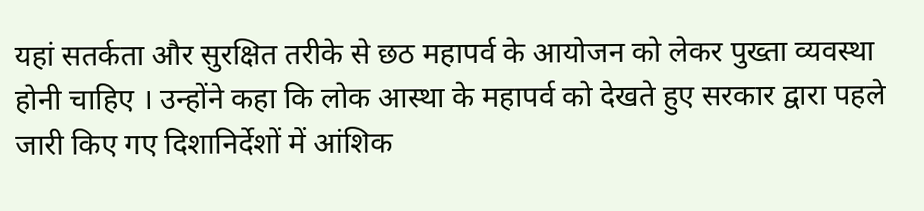यहां सतर्कता और सुरक्षित तरीके से छठ महापर्व के आयोजन को लेकर पुख्ता व्यवस्था होनी चाहिए । उन्होंने कहा कि लोक आस्था के महापर्व को देखते हुए सरकार द्वारा पहले जारी किए गए दिशानिर्देशों में आंशिक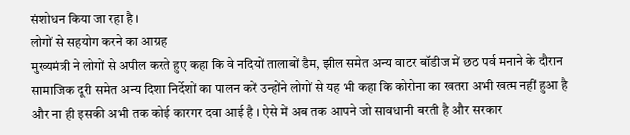संशोधन किया जा रहा है ।
लोगों से सहयोग करने का आग्रह
मुख्यमंत्री ने लोगों से अपील करते हुए कहा कि वे नदियों तालाबों डैम, झील समेत अन्य वाटर बॉडीज में छठ पर्व मनाने के दौरान सामाजिक दूरी समेत अन्य दिशा निर्देशों का पालन करें उन्होंने लोगों से यह भी कहा कि कोरोना का खतरा अभी खत्म नहीं हुआ है और ना ही इसकी अभी तक कोई कारगर दवा आई है । ऐसे में अब तक आपने जो सावधानी बरती है और सरकार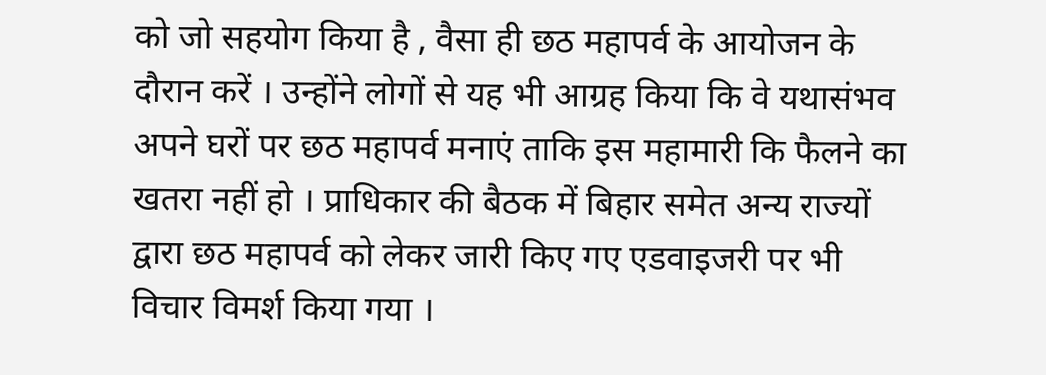को जो सहयोग किया है , वैसा ही छठ महापर्व के आयोजन के दौरान करें । उन्होंने लोगों से यह भी आग्रह किया कि वे यथासंभव अपने घरों पर छठ महापर्व मनाएं ताकि इस महामारी कि फैलने का खतरा नहीं हो । प्राधिकार की बैठक में बिहार समेत अन्य राज्यों द्वारा छठ महापर्व को लेकर जारी किए गए एडवाइजरी पर भी विचार विमर्श किया गया ।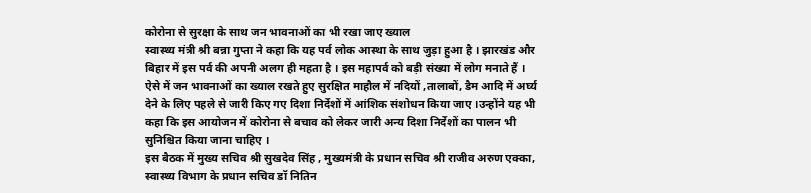कोरोना से सुरक्षा के साथ जन भावनाओं का भी रखा जाए ख्याल
स्वास्थ्य मंत्री श्री बन्ना गुप्ता ने कहा कि यह पर्व लोक आस्था के साथ जुड़ा हुआ है । झारखंड और बिहार में इस पर्व की अपनी अलग ही महता है । इस महापर्व को बड़ी संख्या में लोग मनाते हैं । ऐसे में जन भावनाओं का ख्याल रखते हुए सुरक्षित माहौल में नदियों ,तालाबों, डैम आदि में अर्घ्य देने के लिए पहले से जारी किए गए दिशा निर्देशों में आंशिक संशोधन किया जाए ।उन्होंने यह भी कहा कि इस आयोजन में कोरोना से बचाव को लेकर जारी अन्य दिशा निर्देशों का पालन भी सुनिश्चित किया जाना चाहिए ।
इस बैठक में मुख्य सचिव श्री सुखदेव सिंह , मुख्यमंत्री के प्रधान सचिव श्री राजीव अरुण एक्का, स्वास्थ्य विभाग के प्रधान सचिव डॉ नितिन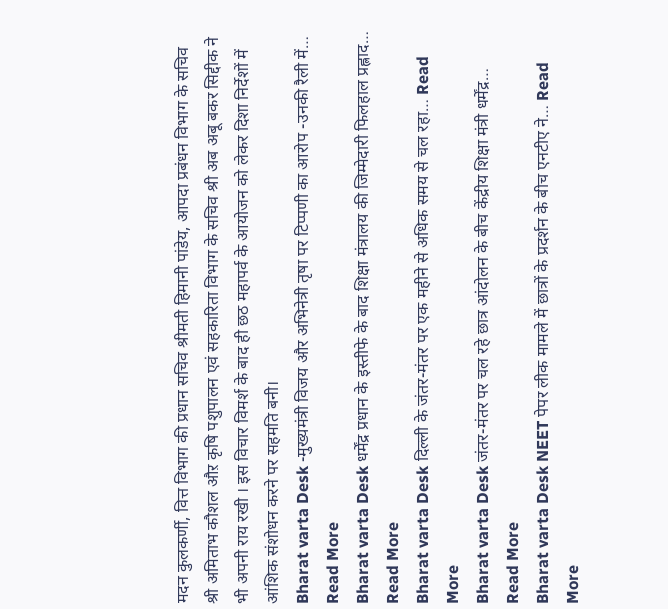मदन कुलकर्णी, वित्त विभाग की प्रधान सचिव श्रीमती हिमानी पांडेय, आपदा प्रबंधन विभाग के सचिव श्री अमिताभ कौशल औऱ कृषि पशुपालन एवं सहकारिता विभाग के सचिव श्री अब अबू बकर सिद्दीक ने भी अपनी राय रखी । इस विचार विमर्श के बाद ही छठ महापर्व के आयोजन को लेकर दिशा निर्देशों में आंशिक संशोधन करने पर सहमति बनी।
Bharat varta Desk -मुख्यमंत्री विजय और अभिनेत्री तृषा पर टिप्पणी का आरोप -उनकी रैली में… Read More
Bharat varta Desk धर्मेंद्र प्रधान के इस्तीफे के बाद शिक्षा मंत्रालय की जिम्मेदारी फिलहाल प्रह्लाद… Read More
Bharat varta Desk दिल्ली के जंतर-मंतर पर एक महीने से अधिक समय से चल रहा… Read More
Bharat varta Desk जंतर-मंतर पर चल रहे छात्र आंदोलन के बीच केंद्रीय शिक्षा मंत्री धर्मेंद्र… Read More
Bharat varta Desk NEET पेपर लीक मामले में छात्रों के प्रदर्शन के बीच एनटीए ने… Read More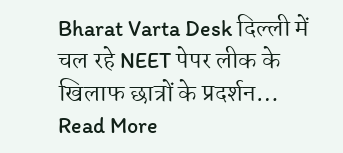Bharat Varta Desk दिल्ली में चल रहे NEET पेपर लीक के खिलाफ छात्रों के प्रदर्शन… Read More